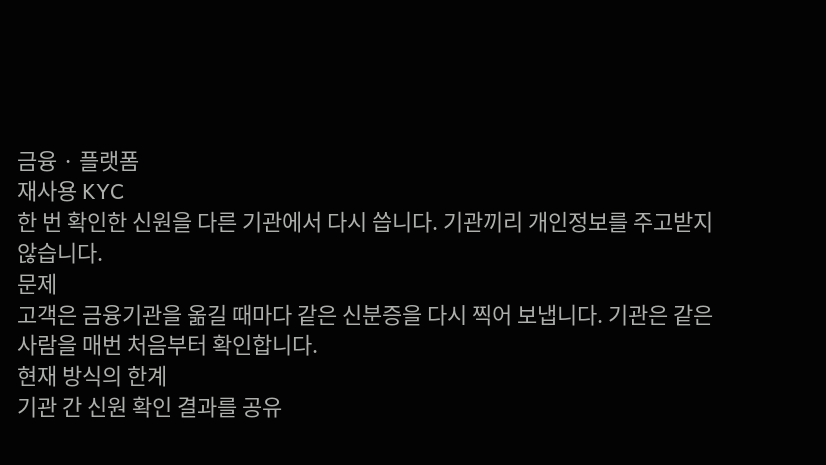금융 · 플랫폼
재사용 KYC
한 번 확인한 신원을 다른 기관에서 다시 씁니다. 기관끼리 개인정보를 주고받지 않습니다.
문제
고객은 금융기관을 옮길 때마다 같은 신분증을 다시 찍어 보냅니다. 기관은 같은 사람을 매번 처음부터 확인합니다.
현재 방식의 한계
기관 간 신원 확인 결과를 공유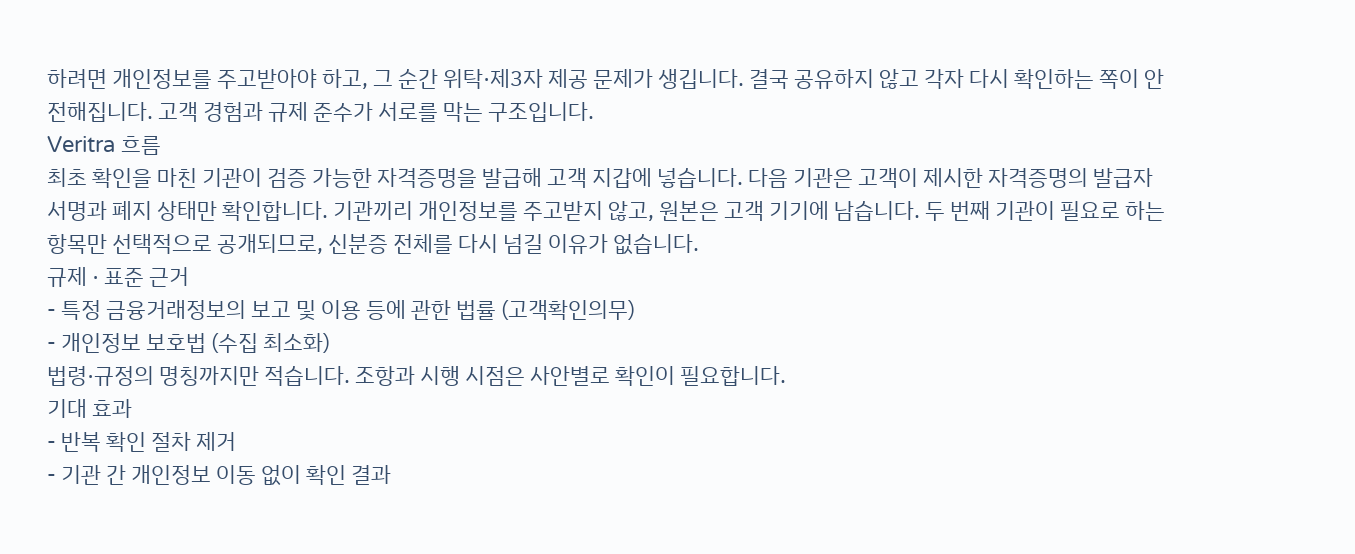하려면 개인정보를 주고받아야 하고, 그 순간 위탁·제3자 제공 문제가 생깁니다. 결국 공유하지 않고 각자 다시 확인하는 쪽이 안전해집니다. 고객 경험과 규제 준수가 서로를 막는 구조입니다.
Veritra 흐름
최초 확인을 마친 기관이 검증 가능한 자격증명을 발급해 고객 지갑에 넣습니다. 다음 기관은 고객이 제시한 자격증명의 발급자 서명과 폐지 상태만 확인합니다. 기관끼리 개인정보를 주고받지 않고, 원본은 고객 기기에 남습니다. 두 번째 기관이 필요로 하는 항목만 선택적으로 공개되므로, 신분증 전체를 다시 넘길 이유가 없습니다.
규제 · 표준 근거
- 특정 금융거래정보의 보고 및 이용 등에 관한 법률 (고객확인의무)
- 개인정보 보호법 (수집 최소화)
법령·규정의 명칭까지만 적습니다. 조항과 시행 시점은 사안별로 확인이 필요합니다.
기대 효과
- 반복 확인 절차 제거
- 기관 간 개인정보 이동 없이 확인 결과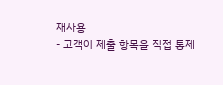재사용
- 고객이 제출 항목을 직접 통제